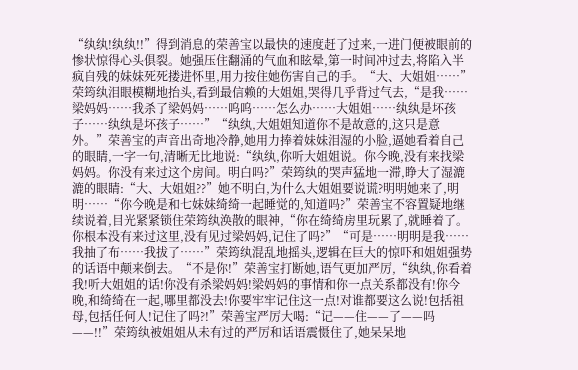“纨纨!纨纨!!”得到消息的荣善宝以最快的速度赶了过来,一进门便被眼前的惨状惊得心头俱裂。她强压住翻涌的气血和眩晕,第一时间冲过去,将陷入半疯自残的妹妹死死搂进怀里,用力按住她伤害自己的手。“大、大姐姐……”荣筠纨泪眼模糊地抬头,看到最信赖的大姐姐,哭得几乎背过气去,“是我……梁妈妈……我杀了梁妈妈……呜呜……怎么办……大姐姐……纨纨是坏孩子……纨纨是坏孩子……”“纨纨,大姐姐知道你不是故意的,这只是意外。”荣善宝的声音出奇地冷静,她用力捧着妹妹泪湿的小脸,逼她看着自己的眼睛,一字一句,清晰无比地说:“纨纨,你听大姐姐说。你今晚,没有来找梁妈妈。你没有来过这个房间。明白吗?”荣筠纨的哭声猛地一滞,睁大了湿漉漉的眼睛:“大、大姐姐??”她不明白,为什么大姐姐要说谎?明明她来了,明明……“你今晚是和七妹妹绮绮一起睡觉的,知道吗?”荣善宝不容置疑地继续说着,目光紧紧锁住荣筠纨涣散的眼神,“你在绮绮房里玩累了,就睡着了。你根本没有来过这里,没有见过梁妈妈,记住了吗?”“可是……明明是我……我抽了布……我拔了……”荣筠纨混乱地摇头,逻辑在巨大的惊吓和姐姐强势的话语中颠来倒去。“不是你!”荣善宝打断她,语气更加严厉,“纨纨,你看着我!听大姐姐的话!你没有杀梁妈妈!梁妈妈的事情和你一点关系都没有!你今晚,和绮绮在一起,哪里都没去!你要牢牢记住这一点!对谁都要这么说!包括祖母,包括任何人!记住了吗?!”荣善宝严厉大喝:“记——住——了——吗——!!”荣筠纨被姐姐从未有过的严厉和话语震慑住了,她呆呆地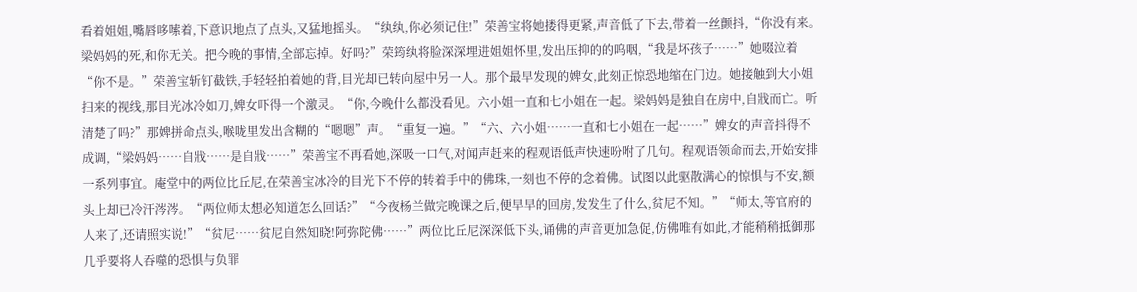看着姐姐,嘴唇哆嗦着,下意识地点了点头,又猛地摇头。“纨纨,你必须记住!”荣善宝将她搂得更紧,声音低了下去,带着一丝颤抖,“你没有来。梁妈妈的死,和你无关。把今晚的事情,全部忘掉。好吗?”荣筠纨将脸深深埋进姐姐怀里,发出压抑的的呜咽,“我是坏孩子……”她啜泣着“你不是。”荣善宝斩钉截铁,手轻轻拍着她的背,目光却已转向屋中另一人。那个最早发现的婢女,此刻正惊恐地缩在门边。她接触到大小姐扫来的视线,那目光冰冷如刀,婢女吓得一个激灵。“你,今晚什么都没看见。六小姐一直和七小姐在一起。梁妈妈是独自在房中,自戕而亡。听清楚了吗?”那婢拼命点头,喉咙里发出含糊的“嗯嗯”声。“重复一遍。”“六、六小姐……一直和七小姐在一起……”婢女的声音抖得不成调,“梁妈妈……自戕……是自戕……”荣善宝不再看她,深吸一口气,对闻声赶来的程观语低声快速吩咐了几句。程观语领命而去,开始安排一系列事宜。庵堂中的两位比丘尼,在荣善宝冰冷的目光下不停的转着手中的佛珠,一刻也不停的念着佛。试图以此驱散满心的惊惧与不安,额头上却已冷汗涔涔。“两位师太想必知道怎么回话?”“今夜杨兰做完晚课之后,便早早的回房,发发生了什么,贫尼不知。”“师太,等官府的人来了,还请照实说!”“贫尼……贫尼自然知晓!阿弥陀佛……”两位比丘尼深深低下头,诵佛的声音更加急促,仿佛唯有如此,才能稍稍抵御那几乎要将人吞噬的恐惧与负罪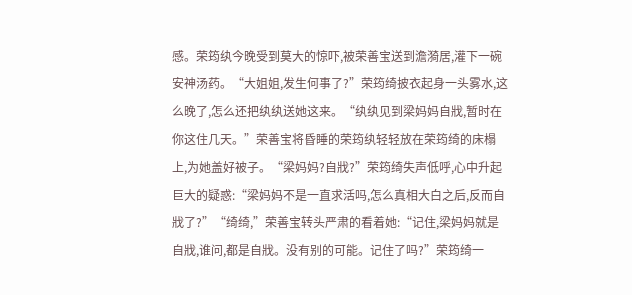感。荣筠纨今晚受到莫大的惊吓,被荣善宝送到澹漪居,灌下一碗安神汤药。“大姐姐,发生何事了?”荣筠绮披衣起身一头雾水,这么晚了,怎么还把纨纨送她这来。“纨纨见到梁妈妈自戕,暂时在你这住几天。”荣善宝将昏睡的荣筠纨轻轻放在荣筠绮的床榻上,为她盖好被子。“梁妈妈?自戕?”荣筠绮失声低呼,心中升起巨大的疑惑:“梁妈妈不是一直求活吗,怎么真相大白之后,反而自戕了?”“绮绮,”荣善宝转头严肃的看着她:“记住,梁妈妈就是自戕,谁问,都是自戕。没有别的可能。记住了吗?”荣筠绮一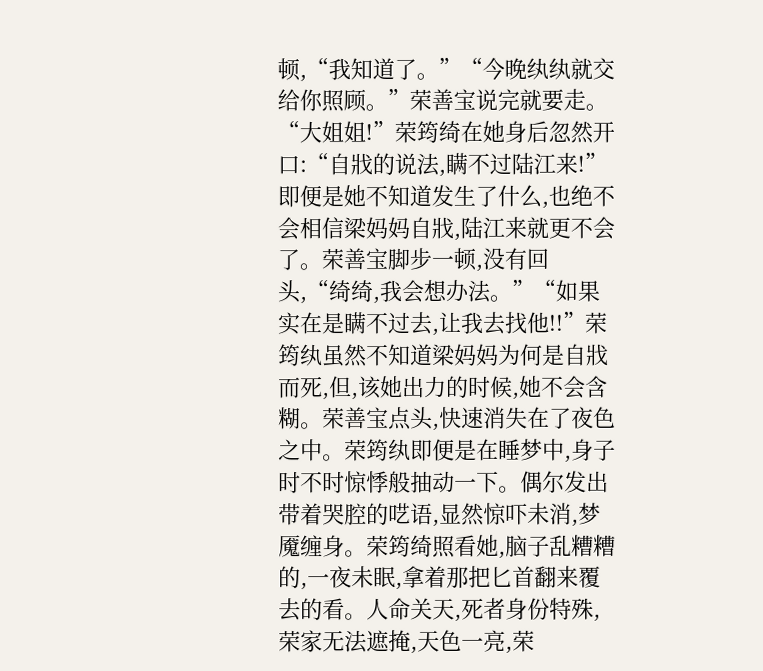顿,“我知道了。”“今晚纨纨就交给你照顾。”荣善宝说完就要走。“大姐姐!”荣筠绮在她身后忽然开口:“自戕的说法,瞒不过陆江来!”即便是她不知道发生了什么,也绝不会相信梁妈妈自戕,陆江来就更不会了。荣善宝脚步一顿,没有回头,“绮绮,我会想办法。”“如果实在是瞒不过去,让我去找他!!”荣筠纨虽然不知道梁妈妈为何是自戕而死,但,该她出力的时候,她不会含糊。荣善宝点头,快速消失在了夜色之中。荣筠纨即便是在睡梦中,身子时不时惊悸般抽动一下。偶尔发出带着哭腔的呓语,显然惊吓未消,梦魇缠身。荣筠绮照看她,脑子乱糟糟的,一夜未眠,拿着那把匕首翻来覆去的看。人命关天,死者身份特殊,荣家无法遮掩,天色一亮,荣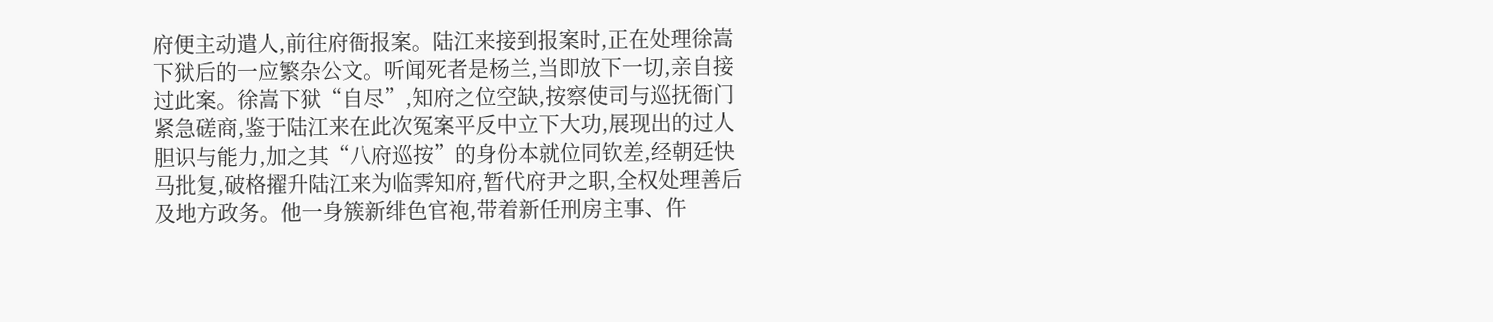府便主动遣人,前往府衙报案。陆江来接到报案时,正在处理徐嵩下狱后的一应繁杂公文。听闻死者是杨兰,当即放下一切,亲自接过此案。徐嵩下狱“自尽”,知府之位空缺,按察使司与巡抚衙门紧急磋商,鉴于陆江来在此次冤案平反中立下大功,展现出的过人胆识与能力,加之其“八府巡按”的身份本就位同钦差,经朝廷快马批复,破格擢升陆江来为临霁知府,暂代府尹之职,全权处理善后及地方政务。他一身簇新绯色官袍,带着新任刑房主事、仵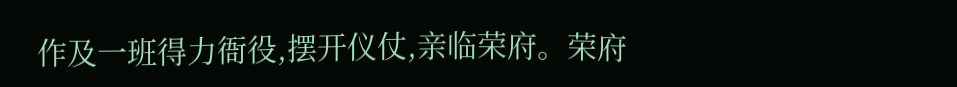作及一班得力衙役,摆开仪仗,亲临荣府。荣府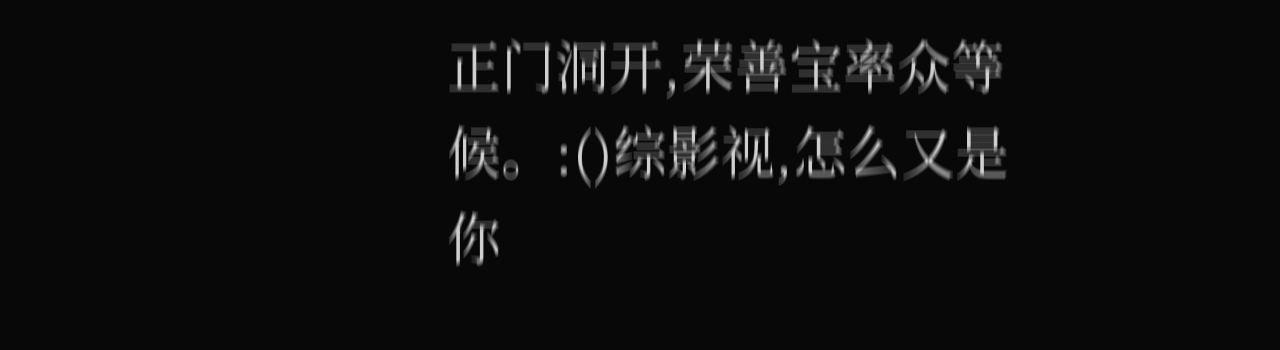正门洞开,荣善宝率众等候。:()综影视,怎么又是你